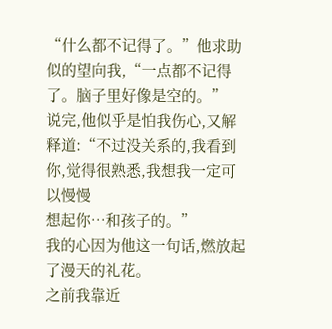“什么都不记得了。”他求助似的望向我,“一点都不记得了。脑子里好像是空的。”
说完,他似乎是怕我伤心,又解释道:“不过没关系的,我看到你,觉得很熟悉,我想我一定可以慢慢
想起你…和孩子的。”
我的心因为他这一句话,燃放起了漫天的礼花。
之前我靠近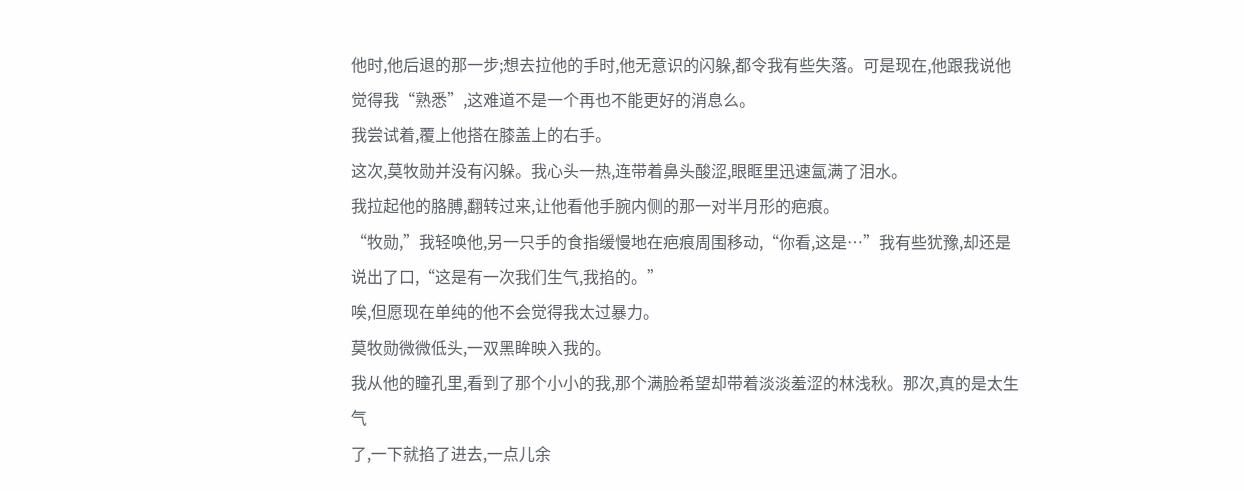他时,他后退的那一步;想去拉他的手时,他无意识的闪躲,都令我有些失落。可是现在,他跟我说他觉得我“熟悉”,这难道不是一个再也不能更好的消息么。
我尝试着,覆上他搭在膝盖上的右手。
这次,莫牧勋并没有闪躲。我心头一热,连带着鼻头酸涩,眼眶里迅速氲满了泪水。
我拉起他的胳膊,翻转过来,让他看他手腕内侧的那一对半月形的疤痕。
“牧勋,”我轻唤他,另一只手的食指缓慢地在疤痕周围移动,“你看,这是…”我有些犹豫,却还是说出了口,“这是有一次我们生气,我掐的。”
唉,但愿现在单纯的他不会觉得我太过暴力。
莫牧勋微微低头,一双黑眸映入我的。
我从他的瞳孔里,看到了那个小小的我,那个满脸希望却带着淡淡羞涩的林浅秋。那次,真的是太生气
了,一下就掐了进去,一点儿余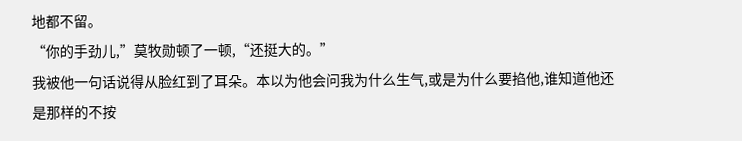地都不留。
“你的手劲儿,”莫牧勋顿了一顿,“还挺大的。”
我被他一句话说得从脸红到了耳朵。本以为他会问我为什么生气,或是为什么要掐他,谁知道他还是那样的不按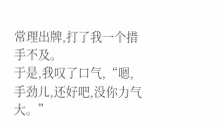常理出牌,打了我一个措手不及。
于是,我叹了口气,“嗯,手劲儿,还好吧,没你力气大。”